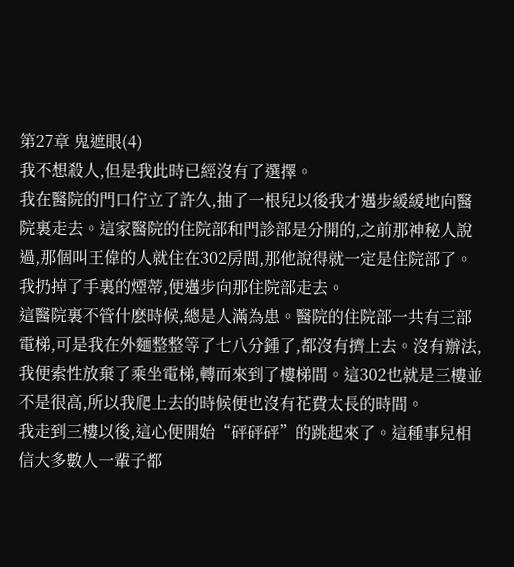第27章 鬼遮眼(4)
我不想殺人,但是我此時已經沒有了選擇。
我在醫院的門口佇立了許久,抽了一根兒以後我才邁步緩緩地向醫院裏走去。這家醫院的住院部和門診部是分開的,之前那神秘人說過,那個叫王偉的人就住在302房間,那他說得就一定是住院部了。我扔掉了手裏的煙蒂,便邁步向那住院部走去。
這醫院裏不管什麽時候,總是人滿為患。醫院的住院部一共有三部電梯,可是我在外麵整整等了七八分鍾了,都沒有擠上去。沒有辦法,我便索性放棄了乘坐電梯,轉而來到了樓梯間。這302也就是三樓並不是很高,所以我爬上去的時候便也沒有花費太長的時間。
我走到三樓以後,這心便開始“砰砰砰”的跳起來了。這種事兒相信大多數人一輩子都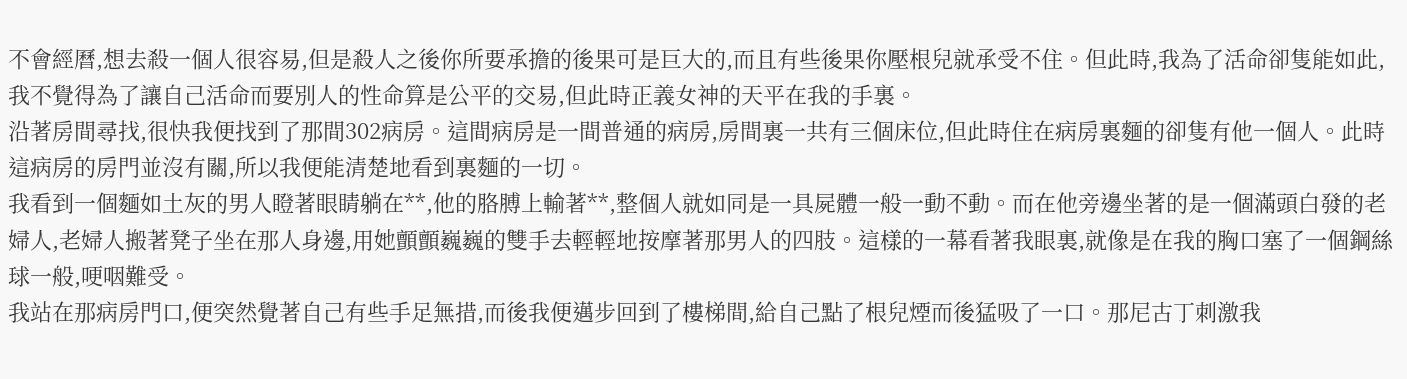不會經曆,想去殺一個人很容易,但是殺人之後你所要承擔的後果可是巨大的,而且有些後果你壓根兒就承受不住。但此時,我為了活命卻隻能如此,我不覺得為了讓自己活命而要別人的性命算是公平的交易,但此時正義女神的天平在我的手裏。
沿著房間尋找,很快我便找到了那間302病房。這間病房是一間普通的病房,房間裏一共有三個床位,但此時住在病房裏麵的卻隻有他一個人。此時這病房的房門並沒有關,所以我便能清楚地看到裏麵的一切。
我看到一個麵如土灰的男人瞪著眼睛躺在**,他的胳膊上輸著**,整個人就如同是一具屍體一般一動不動。而在他旁邊坐著的是一個滿頭白發的老婦人,老婦人搬著凳子坐在那人身邊,用她顫顫巍巍的雙手去輕輕地按摩著那男人的四肢。這樣的一幕看著我眼裏,就像是在我的胸口塞了一個鋼絲球一般,哽咽難受。
我站在那病房門口,便突然覺著自己有些手足無措,而後我便邁步回到了樓梯間,給自己點了根兒煙而後猛吸了一口。那尼古丁刺激我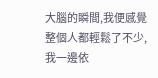大腦的瞬間,我便感覺整個人都輕鬆了不少,我一邊依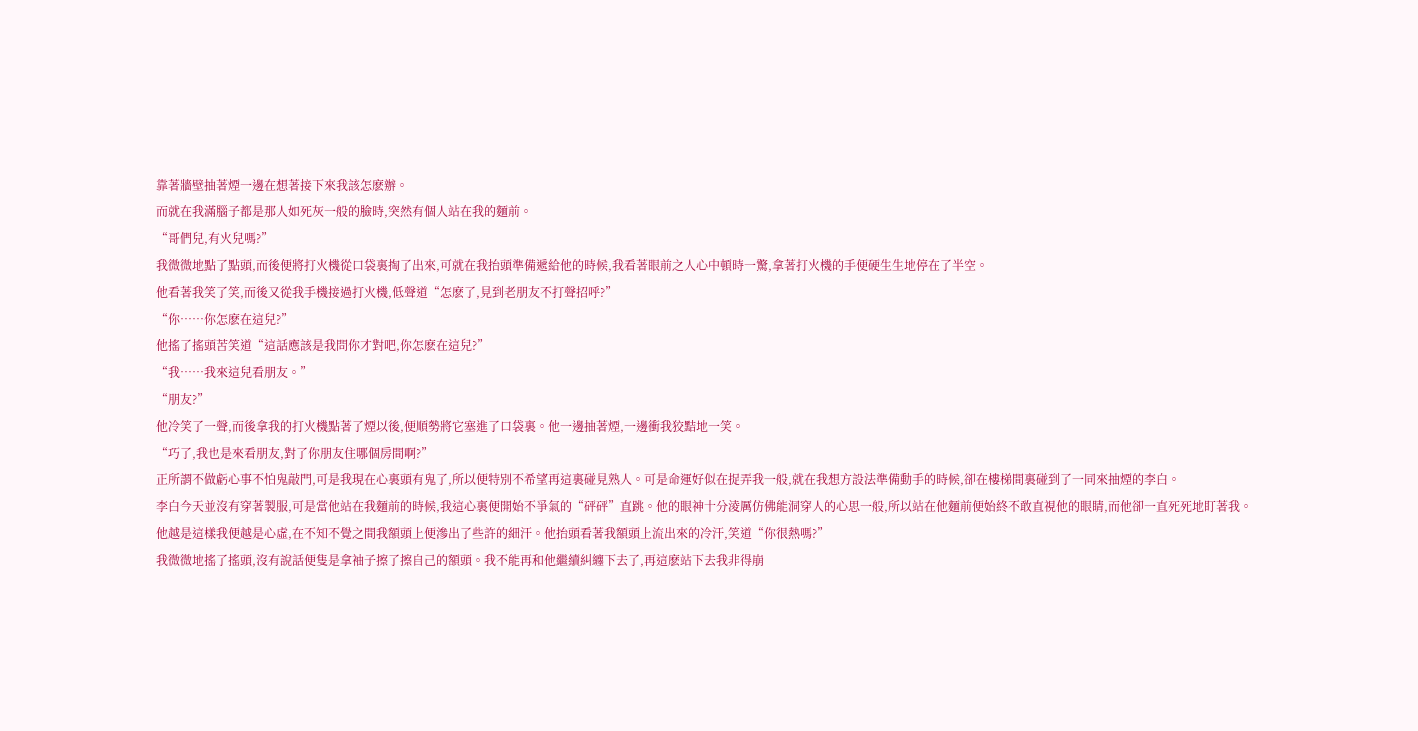靠著牆壁抽著煙一邊在想著接下來我該怎麽辦。
而就在我滿腦子都是那人如死灰一般的臉時,突然有個人站在我的麵前。
“哥們兒,有火兒嗎?”
我微微地點了點頭,而後便將打火機從口袋裏掏了出來,可就在我抬頭準備遞給他的時候,我看著眼前之人心中頓時一驚,拿著打火機的手便硬生生地停在了半空。
他看著我笑了笑,而後又從我手機接過打火機,低聲道“怎麽了,見到老朋友不打聲招呼?”
“你……你怎麽在這兒?”
他搖了搖頭苦笑道“這話應該是我問你才對吧,你怎麽在這兒?”
“我……我來這兒看朋友。”
“朋友?”
他冷笑了一聲,而後拿我的打火機點著了煙以後,便順勢將它塞進了口袋裏。他一邊抽著煙,一邊衝我狡黠地一笑。
“巧了,我也是來看朋友,對了你朋友住哪個房間啊?”
正所謂不做虧心事不怕鬼敲門,可是我現在心裏頭有鬼了,所以便特別不希望再這裏碰見熟人。可是命運好似在捉弄我一般,就在我想方設法準備動手的時候,卻在樓梯間裏碰到了一同來抽煙的李白。
李白今天並沒有穿著製服,可是當他站在我麵前的時候,我這心裏便開始不爭氣的“砰砰”直跳。他的眼神十分淩厲仿佛能洞穿人的心思一般,所以站在他麵前便始終不敢直視他的眼睛,而他卻一直死死地盯著我。
他越是這樣我便越是心虛,在不知不覺之間我額頭上便滲出了些許的細汗。他抬頭看著我額頭上流出來的冷汗,笑道“你很熱嗎?”
我微微地搖了搖頭,沒有說話便隻是拿袖子擦了擦自己的額頭。我不能再和他繼續糾纏下去了,再這麽站下去我非得崩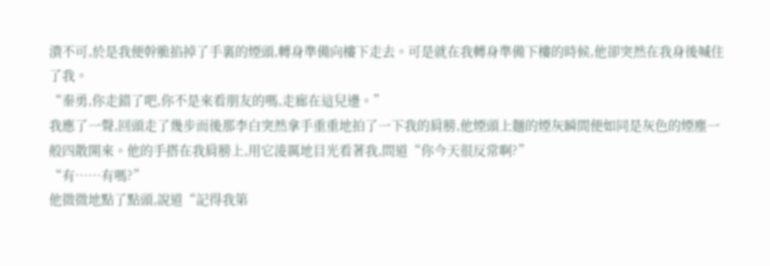潰不可,於是我便幹脆掐掉了手裏的煙頭,轉身準備向樓下走去。可是就在我轉身準備下樓的時候,他卻突然在我身後喊住了我。
“秦勇,你走錯了吧,你不是來看朋友的嗎,走廊在這兒邊。”
我應了一聲,回頭走了幾步而後那李白突然拿手重重地拍了一下我的肩膀,他煙頭上麵的煙灰瞬間便如同是灰色的煙塵一般四散開來。他的手搭在我肩膀上,用它淩厲地目光看著我,問道“你今天很反常啊?”
“有……有嗎?”
他微微地點了點頭,說道“記得我第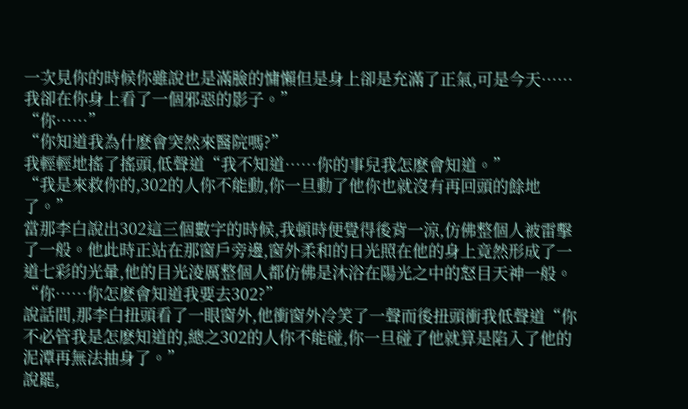一次見你的時候你雖說也是滿臉的慵懶但是身上卻是充滿了正氣,可是今天……我卻在你身上看了一個邪惡的影子。”
“你……”
“你知道我為什麽會突然來醫院嗎?”
我輕輕地搖了搖頭,低聲道“我不知道……你的事兒我怎麽會知道。”
“我是來救你的,302的人你不能動,你一旦動了他你也就沒有再回頭的餘地了。”
當那李白說出302這三個數字的時候,我頓時便覺得後背一涼,仿佛整個人被雷擊了一般。他此時正站在那窗戶旁邊,窗外柔和的日光照在他的身上竟然形成了一道七彩的光暈,他的目光淩厲整個人都仿佛是沐浴在陽光之中的怒目天神一般。
“你……你怎麽會知道我要去302?”
說話間,那李白扭頭看了一眼窗外,他衝窗外冷笑了一聲而後扭頭衝我低聲道“你不必管我是怎麽知道的,總之302的人你不能碰,你一旦碰了他就算是陷入了他的泥潭再無法抽身了。”
說罷,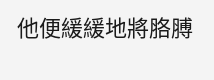他便緩緩地將胳膊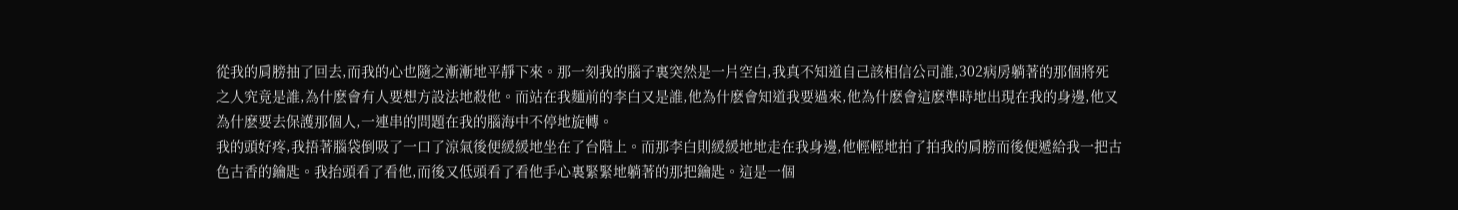從我的肩膀抽了回去,而我的心也隨之漸漸地平靜下來。那一刻我的腦子裏突然是一片空白,我真不知道自己該相信公司誰,302病房躺著的那個將死之人究竟是誰,為什麽會有人要想方設法地殺他。而站在我麵前的李白又是誰,他為什麽會知道我要過來,他為什麽會這麽準時地出現在我的身邊,他又為什麽要去保護那個人,一連串的問題在我的腦海中不停地旋轉。
我的頭好疼,我捂著腦袋倒吸了一口了涼氣後便緩緩地坐在了台階上。而那李白則緩緩地地走在我身邊,他輕輕地拍了拍我的肩膀而後便遞給我一把古色古香的鑰匙。我抬頭看了看他,而後又低頭看了看他手心裏緊緊地躺著的那把鑰匙。這是一個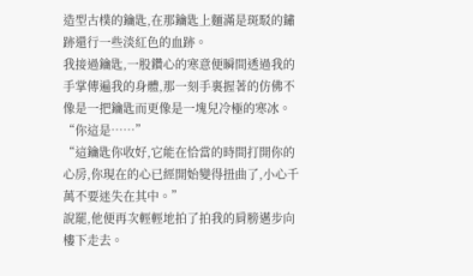造型古樸的鑰匙,在那鑰匙上麵滿是斑駁的鏽跡還行一些淡紅色的血跡。
我接過鑰匙,一股鑽心的寒意便瞬間透過我的手掌傳遍我的身體,那一刻手裏握著的仿佛不像是一把鑰匙而更像是一塊兒冷極的寒冰。
“你這是……”
“這鑰匙你收好,它能在恰當的時間打開你的心房,你現在的心已經開始變得扭曲了,小心千萬不要迷失在其中。”
說罷,他便再次輕輕地拍了拍我的肩膀邁步向樓下走去。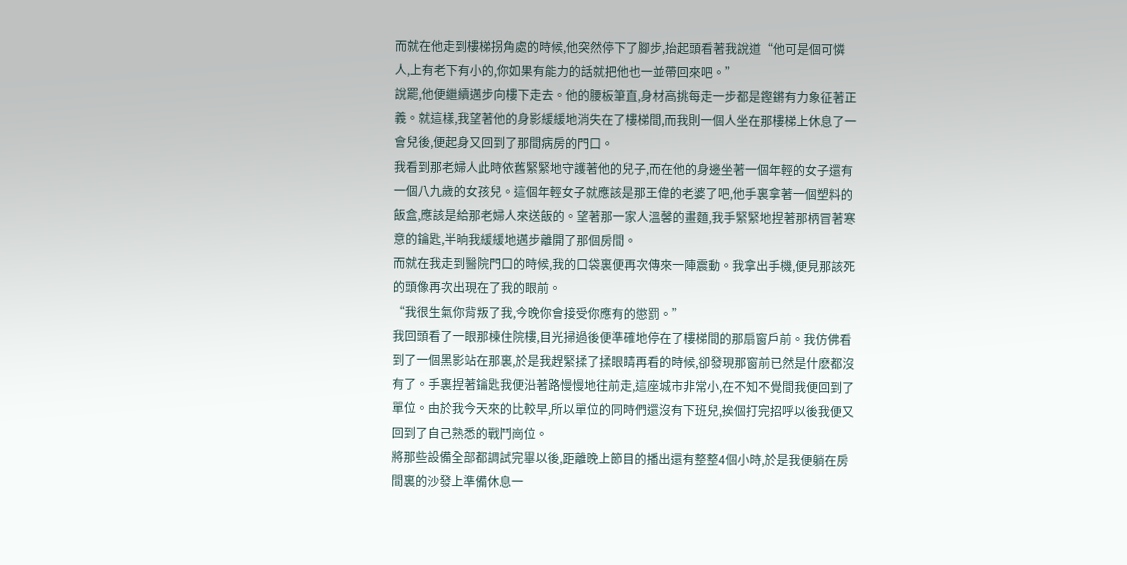而就在他走到樓梯拐角處的時候,他突然停下了腳步,抬起頭看著我說道“他可是個可憐人,上有老下有小的,你如果有能力的話就把他也一並帶回來吧。”
說罷,他便繼續邁步向樓下走去。他的腰板筆直,身材高挑每走一步都是鏗鏘有力象征著正義。就這樣,我望著他的身影緩緩地消失在了樓梯間,而我則一個人坐在那樓梯上休息了一會兒後,便起身又回到了那間病房的門口。
我看到那老婦人此時依舊緊緊地守護著他的兒子,而在他的身邊坐著一個年輕的女子還有一個八九歲的女孩兒。這個年輕女子就應該是那王偉的老婆了吧,他手裏拿著一個塑料的飯盒,應該是給那老婦人來送飯的。望著那一家人溫馨的畫麵,我手緊緊地捏著那柄冒著寒意的鑰匙,半晌我緩緩地邁步離開了那個房間。
而就在我走到醫院門口的時候,我的口袋裏便再次傳來一陣震動。我拿出手機,便見那該死的頭像再次出現在了我的眼前。
“我很生氣你背叛了我,今晚你會接受你應有的懲罰。”
我回頭看了一眼那棟住院樓,目光掃過後便準確地停在了樓梯間的那扇窗戶前。我仿佛看到了一個黑影站在那裏,於是我趕緊揉了揉眼睛再看的時候,卻發現那窗前已然是什麽都沒有了。手裏捏著鑰匙我便沿著路慢慢地往前走,這座城市非常小,在不知不覺間我便回到了單位。由於我今天來的比較早,所以單位的同時們還沒有下班兒,挨個打完招呼以後我便又回到了自己熟悉的戰鬥崗位。
將那些設備全部都調試完畢以後,距離晚上節目的播出還有整整4個小時,於是我便躺在房間裏的沙發上準備休息一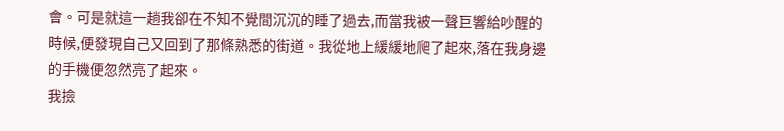會。可是就這一趟我卻在不知不覺間沉沉的睡了過去,而當我被一聲巨響給吵醒的時候,便發現自己又回到了那條熟悉的街道。我從地上緩緩地爬了起來,落在我身邊的手機便忽然亮了起來。
我撿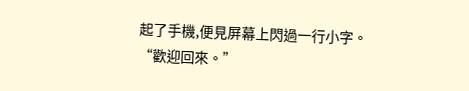起了手機,便見屏幕上閃過一行小字。
“歡迎回來。”